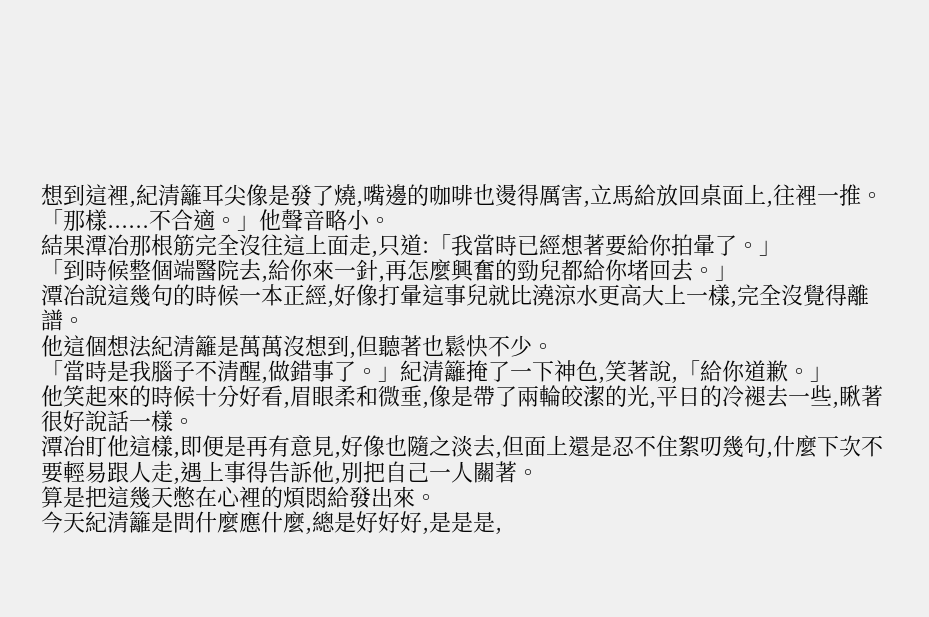想到這裡,紀清籬耳尖像是發了燒,嘴邊的咖啡也燙得厲害,立馬給放回桌面上,往裡一推。
「那樣......不合適。」他聲音略小。
結果潭冶那根筋完全沒往這上面走,只道:「我當時已經想著要給你拍暈了。」
「到時候整個端醫院去,給你來一針,再怎麼興奮的勁兒都給你堵回去。」
潭冶說這幾句的時候一本正經,好像打暈這事兒就比澆涼水更高大上一樣,完全沒覺得離譜。
他這個想法紀清籬是萬萬沒想到,但聽著也鬆快不少。
「當時是我腦子不清醒,做錯事了。」紀清籬掩了一下神色,笑著說,「給你道歉。」
他笑起來的時候十分好看,眉眼柔和微垂,像是帶了兩輪皎潔的光,平日的冷褪去一些,瞅著很好說話一樣。
潭冶盯他這樣,即便是再有意見,好像也隨之淡去,但面上還是忍不住絮叨幾句,什麼下次不要輕易跟人走,遇上事得告訴他,別把自己一人關著。
算是把這幾天憋在心裡的煩悶給發出來。
今天紀清籬是問什麼應什麼,總是好好好,是是是,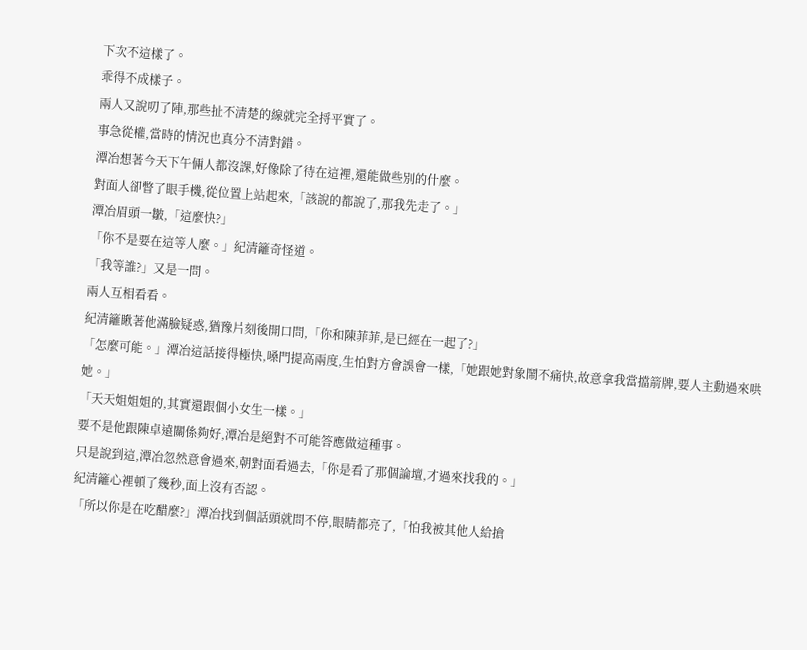下次不這樣了。
乖得不成樣子。
兩人又說叨了陣,那些扯不清楚的線就完全捋平實了。
事急從權,當時的情況也真分不清對錯。
潭冶想著今天下午倆人都沒課,好像除了待在這裡,還能做些別的什麼。
對面人卻瞥了眼手機,從位置上站起來,「該說的都說了,那我先走了。」
潭冶眉頭一皺,「這麼快?」
「你不是要在這等人麼。」紀清籬奇怪道。
「我等誰?」又是一問。
兩人互相看看。
紀清籬瞅著他滿臉疑惑,猶豫片刻後開口問,「你和陳菲菲,是已經在一起了?」
「怎麼可能。」潭冶這話接得極快,嗓門提高兩度,生怕對方會誤會一樣,「她跟她對象鬧不痛快,故意拿我當擋箭牌,要人主動過來哄她。」
「天天姐姐姐的,其實還跟個小女生一樣。」
要不是他跟陳卓遠關係夠好,潭冶是絕對不可能答應做這種事。
只是說到這,潭冶忽然意會過來,朝對面看過去,「你是看了那個論壇,才過來找我的。」
紀清籬心裡頓了幾秒,面上沒有否認。
「所以你是在吃醋麼?」潭冶找到個話頭就問不停,眼睛都亮了,「怕我被其他人給搶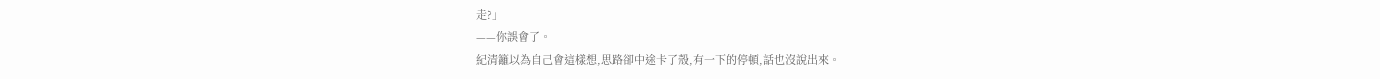走?」
——你誤會了。
紀清籬以為自己會這樣想,思路卻中途卡了殼,有一下的停頓,話也沒說出來。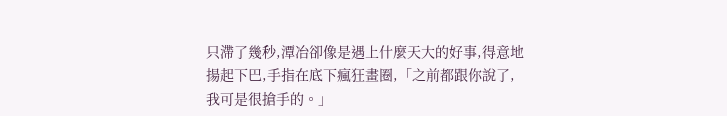只滯了幾秒,潭冶卻像是遇上什麼天大的好事,得意地揚起下巴,手指在底下瘋狂畫圈,「之前都跟你說了,我可是很搶手的。」